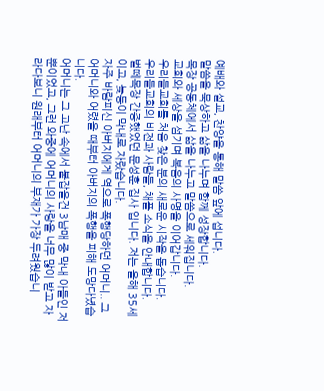예배와 설교, 찬양을 통해 말씀 앞에 섭니다.
말씀을 묵상하고 삶을 나누며 함께 성장합니다.
목장 공동체에서 삶을 나누고 말씀으로 세워집니다.
교회와 세상을 섬기며 복음의 사명을 이어갑니다.
우리들교회를 처음 찾은 분의 새로운 시작을 돕습니다.
우리들교회의 비전과 사람들, 채플 소식을 안내합니다.
벌떼목장 간증했었던 문성훈 집사 입니다. 저는 올해 35세이고, 늦둥이 막내로 자랐습니다.
자주 바람피신 아버지에게 역으로 폭행당하던 어머니.. 그 어머니와 어렸을 때부터 아버지의 폭행을 피해 도망다녔습니다.
어머니는 그 고난 속에서 붙잡을건 3남매 중 막내 아들인 저 뿐이었고, 그런 와중에 어머니의 사랑을 너무 많이 받고 자라다보니 원래부터 어머니의 부재가 가장 두려웠습니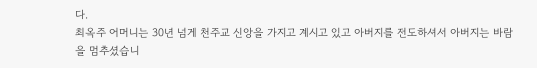다.
최옥주 어머니는 30년 넘게 천주교 신앙을 가지고 계시고 있고 아버지를 전도하셔서 아버지는 바람을 멈추셨습니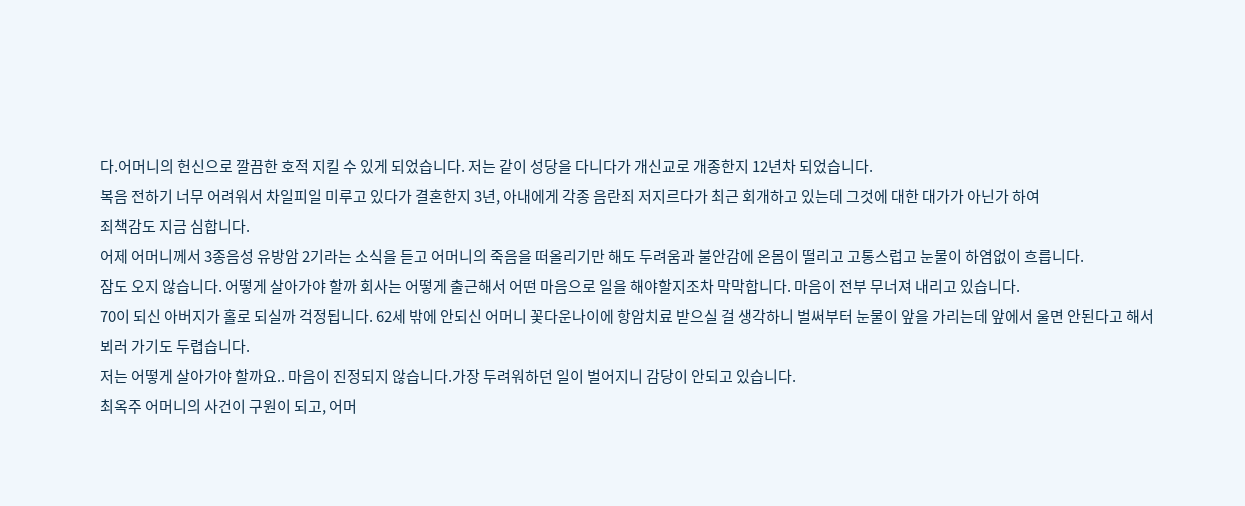다.어머니의 헌신으로 깔끔한 호적 지킬 수 있게 되었습니다. 저는 같이 성당을 다니다가 개신교로 개종한지 12년차 되었습니다.
복음 전하기 너무 어려워서 차일피일 미루고 있다가 결혼한지 3년, 아내에게 각종 음란죄 저지르다가 최근 회개하고 있는데 그것에 대한 대가가 아닌가 하여
죄책감도 지금 심합니다.
어제 어머니께서 3종음성 유방암 2기라는 소식을 듣고 어머니의 죽음을 떠올리기만 해도 두려움과 불안감에 온몸이 떨리고 고통스럽고 눈물이 하염없이 흐릅니다.
잠도 오지 않습니다. 어떻게 살아가야 할까 회사는 어떻게 출근해서 어떤 마음으로 일을 해야할지조차 막막합니다. 마음이 전부 무너져 내리고 있습니다.
70이 되신 아버지가 홀로 되실까 걱정됩니다. 62세 밖에 안되신 어머니 꽃다운나이에 항암치료 받으실 걸 생각하니 벌써부터 눈물이 앞을 가리는데 앞에서 울면 안된다고 해서
뵈러 가기도 두렵습니다.
저는 어떻게 살아가야 할까요.. 마음이 진정되지 않습니다.가장 두려워하던 일이 벌어지니 감당이 안되고 있습니다.
최옥주 어머니의 사건이 구원이 되고, 어머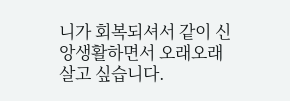니가 회복되셔서 같이 신앙생활하면서 오래오래 살고 싶습니다.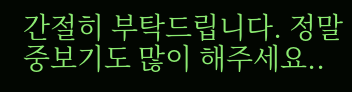간절히 부탁드립니다. 정말 중보기도 많이 해주세요..